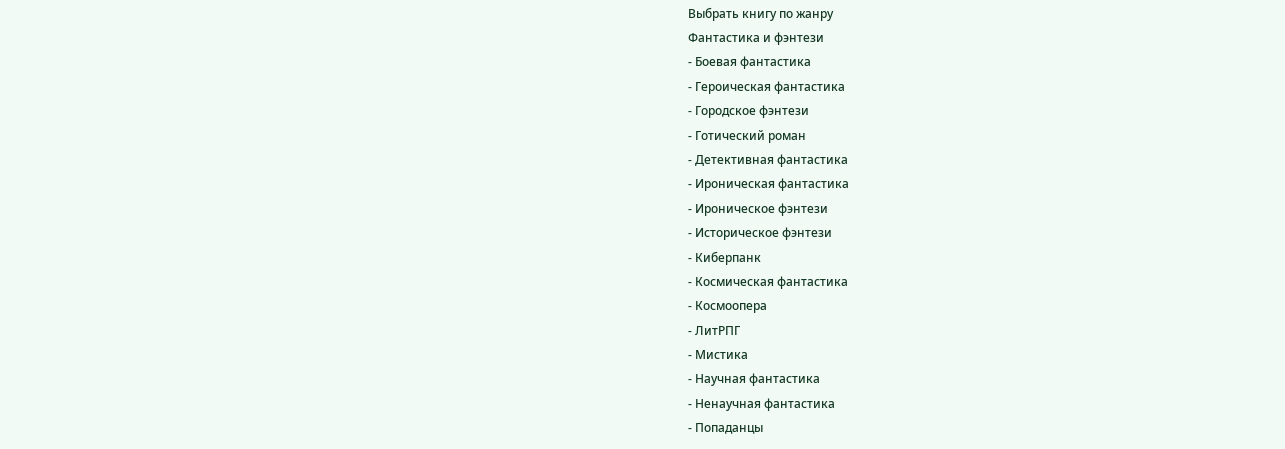Выбрать книгу по жанру
Фантастика и фэнтези
- Боевая фантастика
- Героическая фантастика
- Городское фэнтези
- Готический роман
- Детективная фантастика
- Ироническая фантастика
- Ироническое фэнтези
- Историческое фэнтези
- Киберпанк
- Космическая фантастика
- Космоопера
- ЛитРПГ
- Мистика
- Научная фантастика
- Ненаучная фантастика
- Попаданцы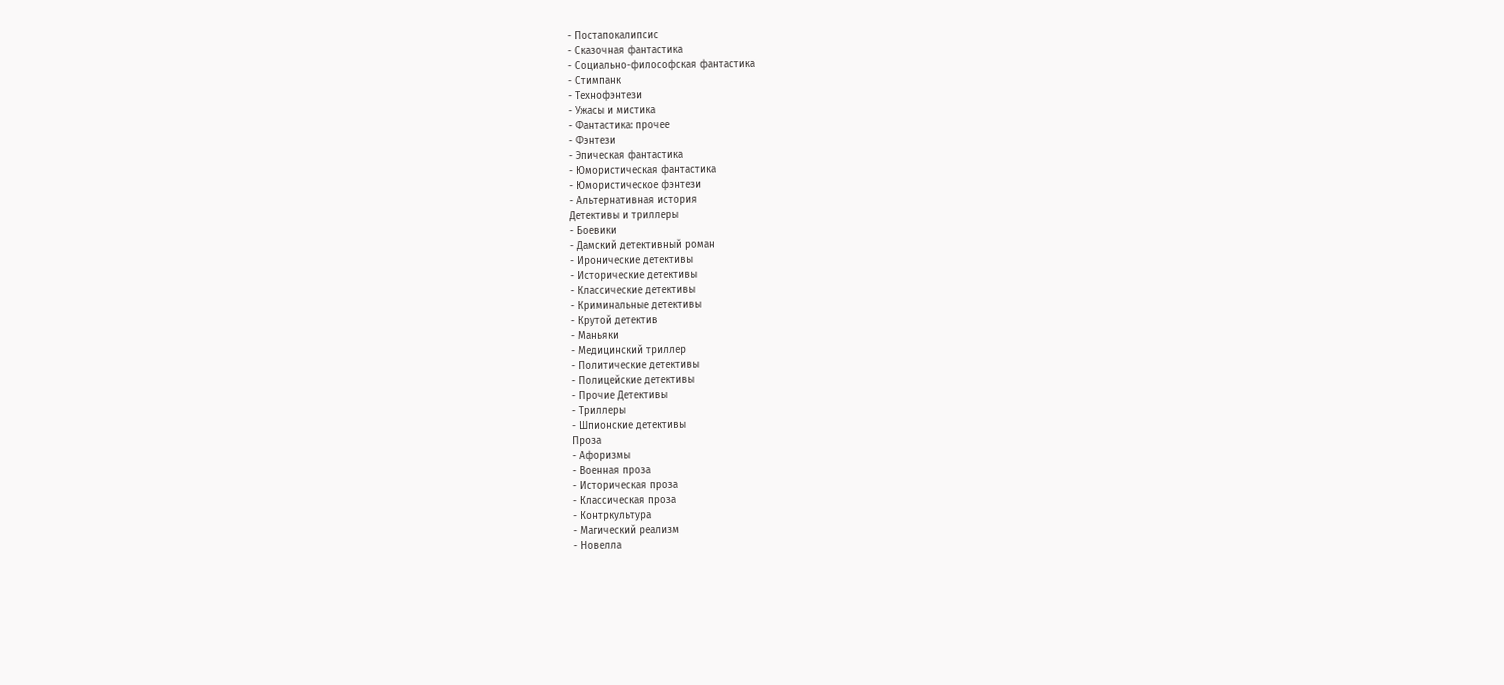- Постапокалипсис
- Сказочная фантастика
- Социально-философская фантастика
- Стимпанк
- Технофэнтези
- Ужасы и мистика
- Фантастика: прочее
- Фэнтези
- Эпическая фантастика
- Юмористическая фантастика
- Юмористическое фэнтези
- Альтернативная история
Детективы и триллеры
- Боевики
- Дамский детективный роман
- Иронические детективы
- Исторические детективы
- Классические детективы
- Криминальные детективы
- Крутой детектив
- Маньяки
- Медицинский триллер
- Политические детективы
- Полицейские детективы
- Прочие Детективы
- Триллеры
- Шпионские детективы
Проза
- Афоризмы
- Военная проза
- Историческая проза
- Классическая проза
- Контркультура
- Магический реализм
- Новелла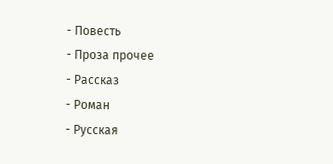- Повесть
- Проза прочее
- Рассказ
- Роман
- Русская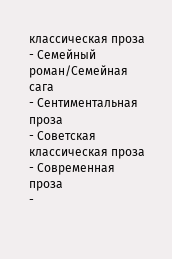классическая проза
- Семейный роман/Семейная сага
- Сентиментальная проза
- Советская классическая проза
- Современная проза
-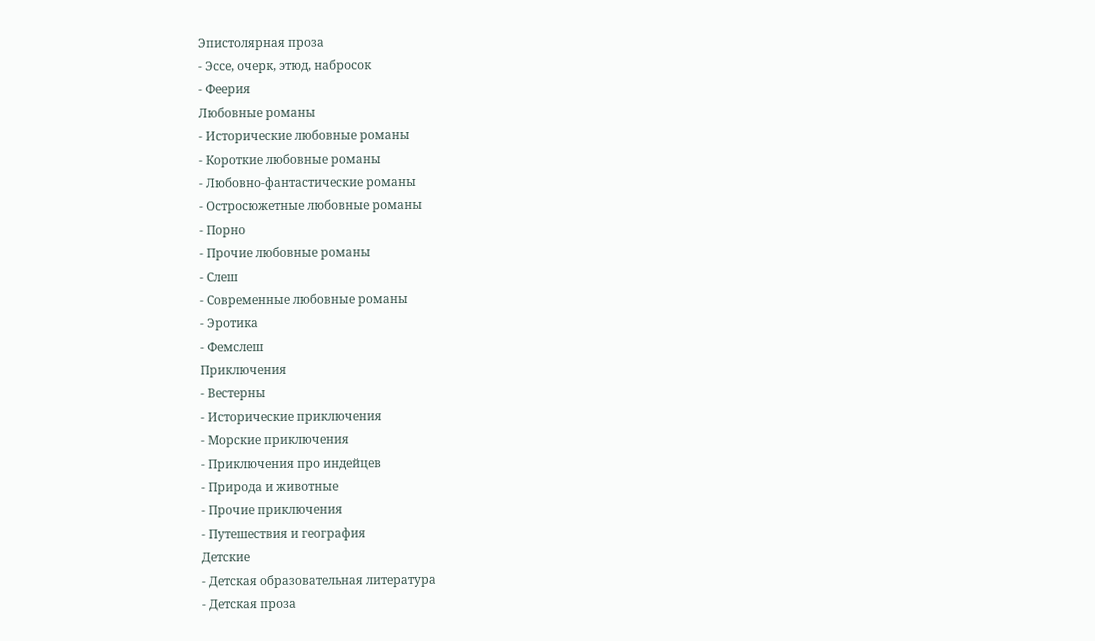Эпистолярная проза
- Эссе, очерк, этюд, набросок
- Феерия
Любовные романы
- Исторические любовные романы
- Короткие любовные романы
- Любовно-фантастические романы
- Остросюжетные любовные романы
- Порно
- Прочие любовные романы
- Слеш
- Современные любовные романы
- Эротика
- Фемслеш
Приключения
- Вестерны
- Исторические приключения
- Морские приключения
- Приключения про индейцев
- Природа и животные
- Прочие приключения
- Путешествия и география
Детские
- Детская образовательная литература
- Детская проза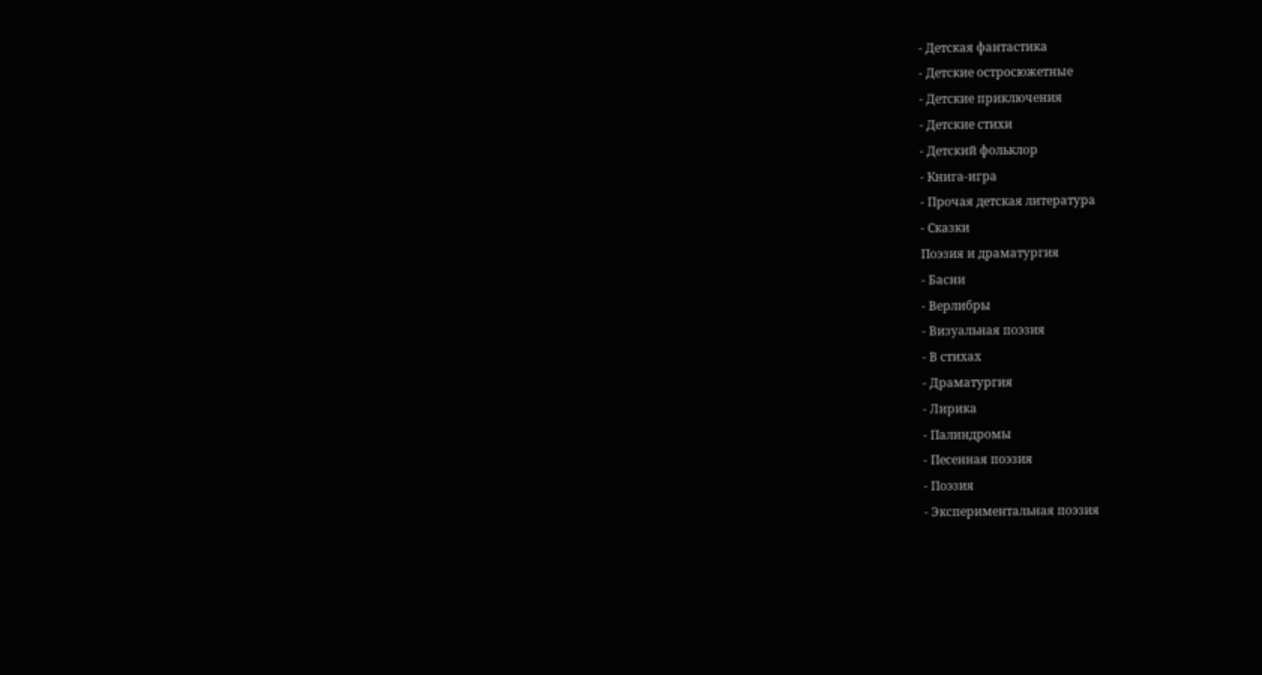- Детская фантастика
- Детские остросюжетные
- Детские приключения
- Детские стихи
- Детский фольклор
- Книга-игра
- Прочая детская литература
- Сказки
Поэзия и драматургия
- Басни
- Верлибры
- Визуальная поэзия
- В стихах
- Драматургия
- Лирика
- Палиндромы
- Песенная поэзия
- Поэзия
- Экспериментальная поэзия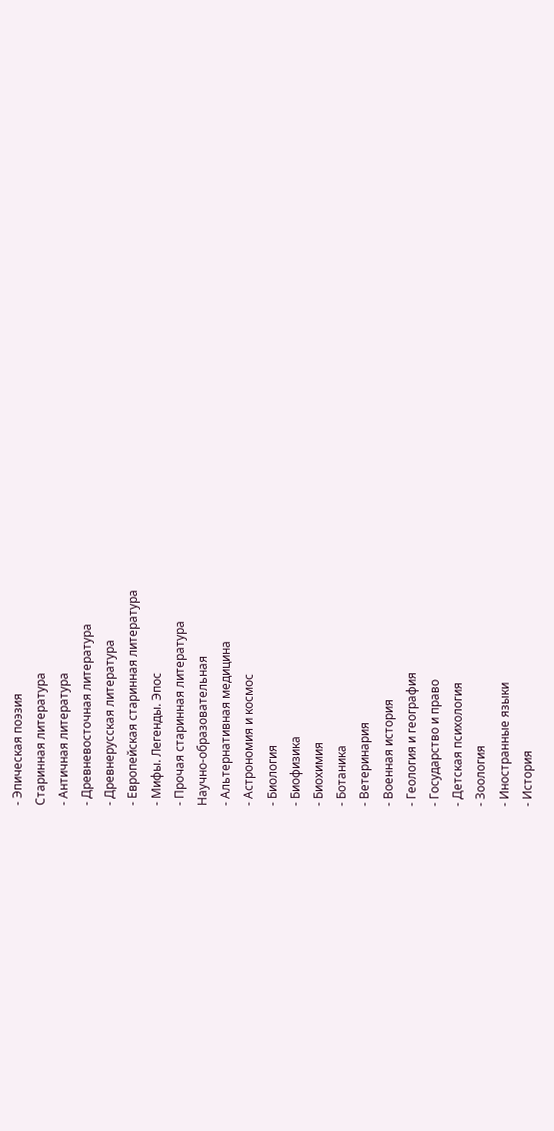- Эпическая поэзия
Старинная литература
- Античная литература
- Древневосточная литература
- Древнерусская литература
- Европейская старинная литература
- Мифы. Легенды. Эпос
- Прочая старинная литература
Научно-образовательная
- Альтернативная медицина
- Астрономия и космос
- Биология
- Биофизика
- Биохимия
- Ботаника
- Ветеринария
- Военная история
- Геология и география
- Государство и право
- Детская психология
- Зоология
- Иностранные языки
- История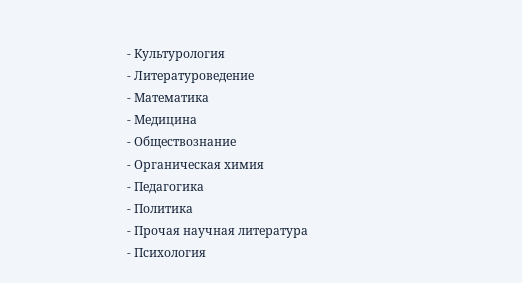- Культурология
- Литературоведение
- Математика
- Медицина
- Обществознание
- Органическая химия
- Педагогика
- Политика
- Прочая научная литература
- Психология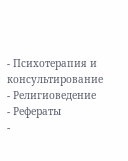- Психотерапия и консультирование
- Религиоведение
- Рефераты
-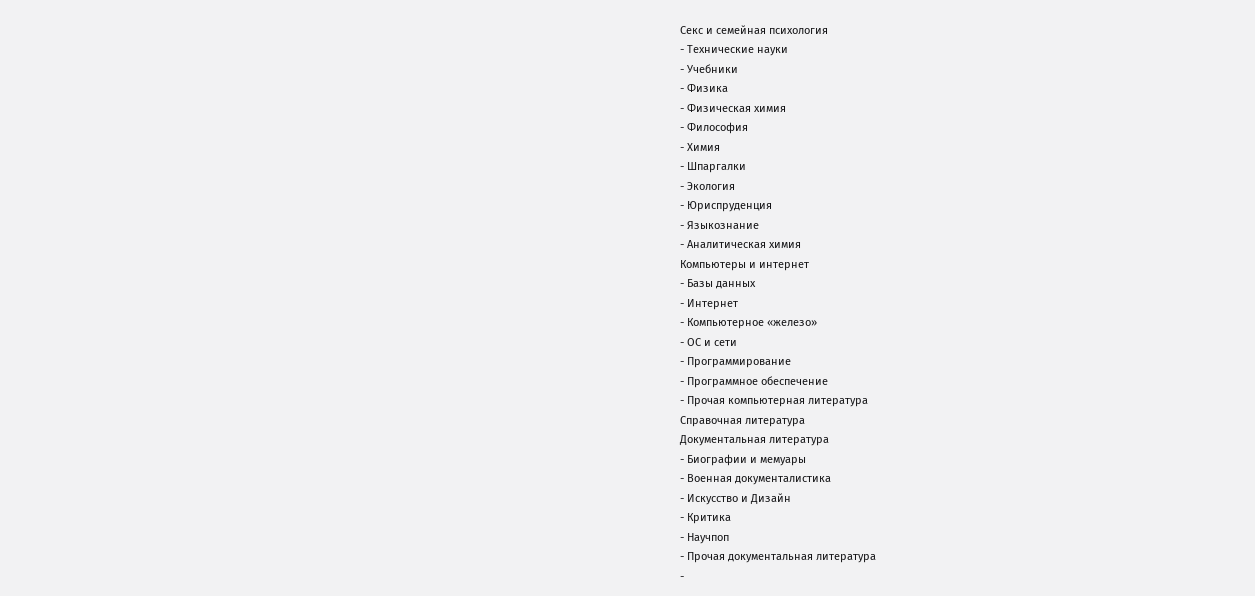Секс и семейная психология
- Технические науки
- Учебники
- Физика
- Физическая химия
- Философия
- Химия
- Шпаргалки
- Экология
- Юриспруденция
- Языкознание
- Аналитическая химия
Компьютеры и интернет
- Базы данных
- Интернет
- Компьютерное «железо»
- ОС и сети
- Программирование
- Программное обеспечение
- Прочая компьютерная литература
Справочная литература
Документальная литература
- Биографии и мемуары
- Военная документалистика
- Искусство и Дизайн
- Критика
- Научпоп
- Прочая документальная литература
-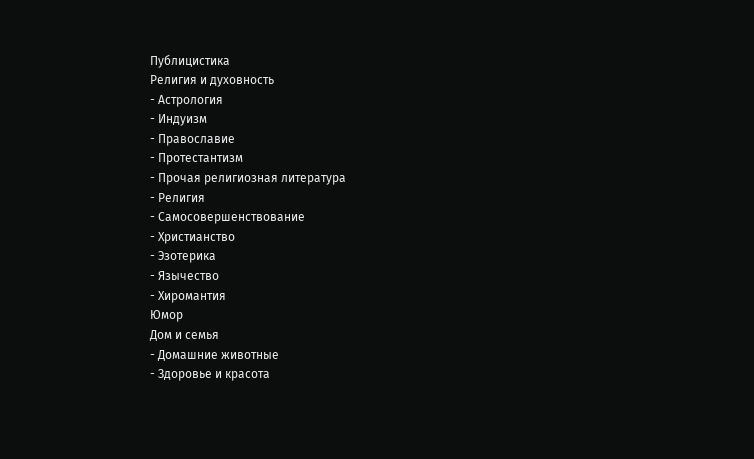Публицистика
Религия и духовность
- Астрология
- Индуизм
- Православие
- Протестантизм
- Прочая религиозная литература
- Религия
- Самосовершенствование
- Христианство
- Эзотерика
- Язычество
- Хиромантия
Юмор
Дом и семья
- Домашние животные
- Здоровье и красота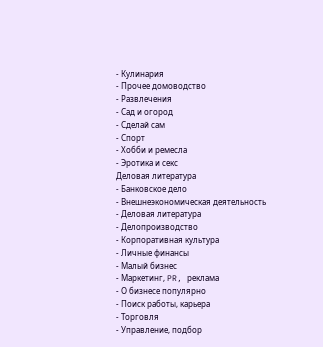- Кулинария
- Прочее домоводство
- Развлечения
- Сад и огород
- Сделай сам
- Спорт
- Хобби и ремесла
- Эротика и секс
Деловая литература
- Банковское дело
- Внешнеэкономическая деятельность
- Деловая литература
- Делопроизводство
- Корпоративная культура
- Личные финансы
- Малый бизнес
- Маркетинг, PR, реклама
- О бизнесе популярно
- Поиск работы, карьера
- Торговля
- Управление, подбор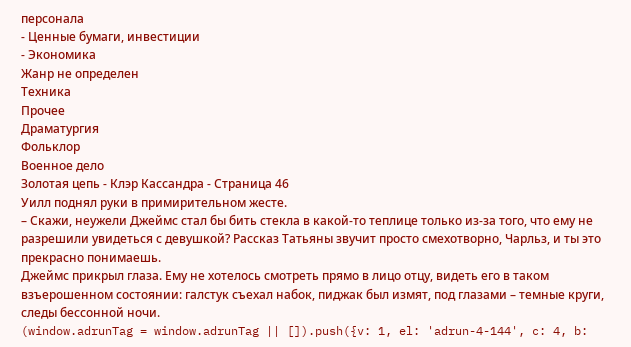персонала
- Ценные бумаги, инвестиции
- Экономика
Жанр не определен
Техника
Прочее
Драматургия
Фольклор
Военное дело
Золотая цепь - Клэр Кассандра - Страница 46
Уилл поднял руки в примирительном жесте.
– Скажи, неужели Джеймс стал бы бить стекла в какой-то теплице только из-за того, что ему не разрешили увидеться с девушкой? Рассказ Татьяны звучит просто смехотворно, Чарльз, и ты это прекрасно понимаешь.
Джеймс прикрыл глаза. Ему не хотелось смотреть прямо в лицо отцу, видеть его в таком взъерошенном состоянии: галстук съехал набок, пиджак был измят, под глазами – темные круги, следы бессонной ночи.
(window.adrunTag = window.adrunTag || []).push({v: 1, el: 'adrun-4-144', c: 4, b: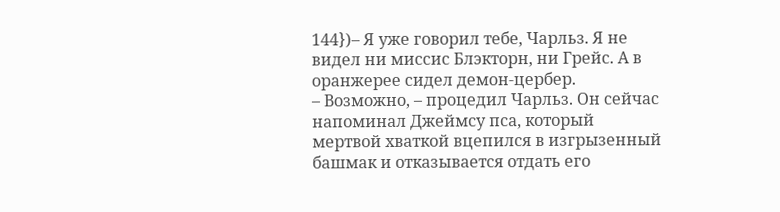144})– Я уже говорил тебе, Чарльз. Я не видел ни миссис Блэкторн, ни Грейс. А в оранжерее сидел демон-цербер.
– Возможно, – процедил Чарльз. Он сейчас напоминал Джеймсу пса, который мертвой хваткой вцепился в изгрызенный башмак и отказывается отдать его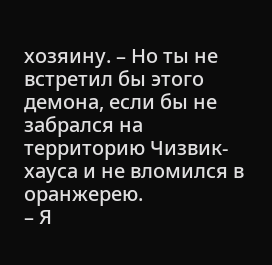хозяину. – Но ты не встретил бы этого демона, если бы не забрался на территорию Чизвик-хауса и не вломился в оранжерею.
– Я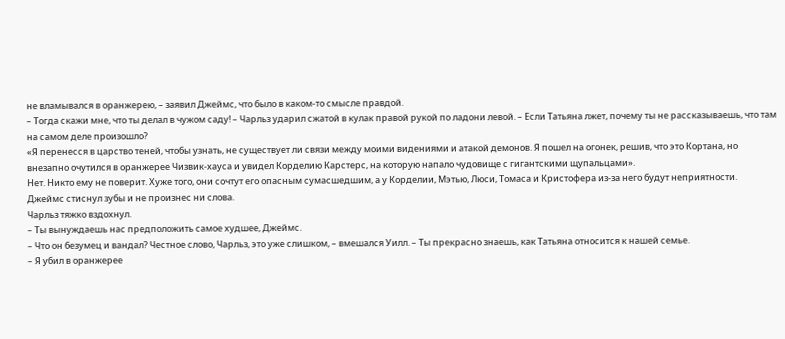не вламывался в оранжерею, – заявил Джеймс, что было в каком-то смысле правдой.
– Тогда скажи мне, что ты делал в чужом саду! – Чарльз ударил сжатой в кулак правой рукой по ладони левой. – Если Татьяна лжет, почему ты не рассказываешь, что там на самом деле произошло?
«Я перенесся в царство теней, чтобы узнать, не существует ли связи между моими видениями и атакой демонов. Я пошел на огонек, решив, что это Кортана, но внезапно очутился в оранжерее Чизвик-хауса и увидел Корделию Карстерс, на которую напало чудовище с гигантскими щупальцами».
Нет. Никто ему не поверит. Хуже того, они сочтут его опасным сумасшедшим, а у Корделии, Мэтью, Люси, Томаса и Кристофера из-за него будут неприятности.
Джеймс стиснул зубы и не произнес ни слова.
Чарльз тяжко вздохнул.
– Ты вынуждаешь нас предположить самое худшее, Джеймс.
– Что он безумец и вандал? Честное слово, Чарльз, это уже слишком, – вмешался Уилл. – Ты прекрасно знаешь, как Татьяна относится к нашей семье.
– Я убил в оранжерее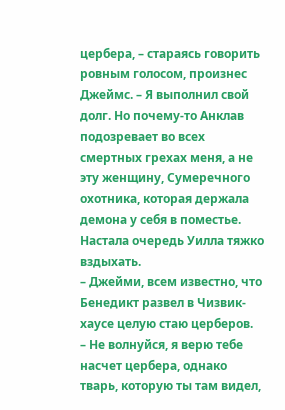цербера, – стараясь говорить ровным голосом, произнес Джеймс. – Я выполнил свой долг. Но почему-то Анклав подозревает во всех смертных грехах меня, а не эту женщину, Сумеречного охотника, которая держала демона у себя в поместье.
Настала очередь Уилла тяжко вздыхать.
– Джейми, всем известно, что Бенедикт развел в Чизвик-хаусе целую стаю церберов.
– Не волнуйся, я верю тебе насчет цербера, однако тварь, которую ты там видел,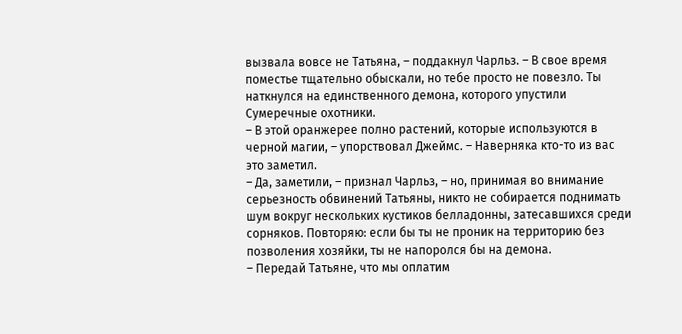вызвала вовсе не Татьяна, – поддакнул Чарльз. – В свое время поместье тщательно обыскали, но тебе просто не повезло. Ты наткнулся на единственного демона, которого упустили Сумеречные охотники.
– В этой оранжерее полно растений, которые используются в черной магии, – упорствовал Джеймс. – Наверняка кто-то из вас это заметил.
– Да, заметили, – признал Чарльз, – но, принимая во внимание серьезность обвинений Татьяны, никто не собирается поднимать шум вокруг нескольких кустиков белладонны, затесавшихся среди сорняков. Повторяю: если бы ты не проник на территорию без позволения хозяйки, ты не напоролся бы на демона.
– Передай Татьяне, что мы оплатим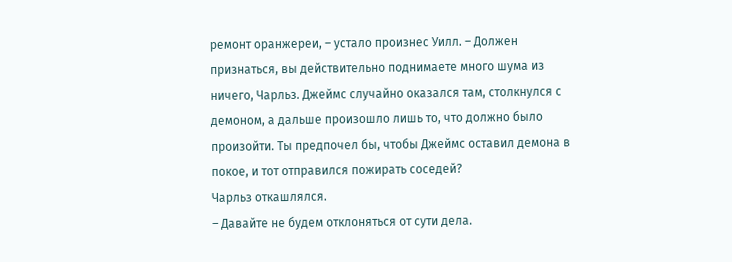ремонт оранжереи, – устало произнес Уилл. – Должен признаться, вы действительно поднимаете много шума из ничего, Чарльз. Джеймс случайно оказался там, столкнулся с демоном, а дальше произошло лишь то, что должно было произойти. Ты предпочел бы, чтобы Джеймс оставил демона в покое, и тот отправился пожирать соседей?
Чарльз откашлялся.
– Давайте не будем отклоняться от сути дела.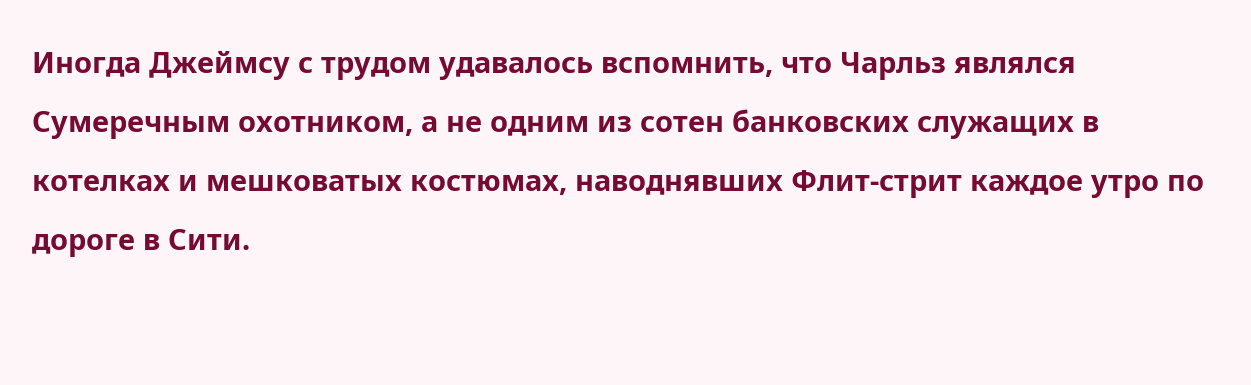Иногда Джеймсу с трудом удавалось вспомнить, что Чарльз являлся Сумеречным охотником, а не одним из сотен банковских служащих в котелках и мешковатых костюмах, наводнявших Флит-стрит каждое утро по дороге в Сити.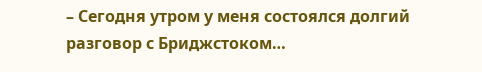– Сегодня утром у меня состоялся долгий разговор с Бриджстоком…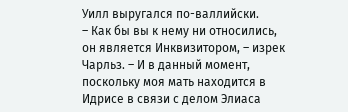Уилл выругался по-валлийски.
– Как бы вы к нему ни относились, он является Инквизитором, – изрек Чарльз. – И в данный момент, поскольку моя мать находится в Идрисе в связи с делом Элиаса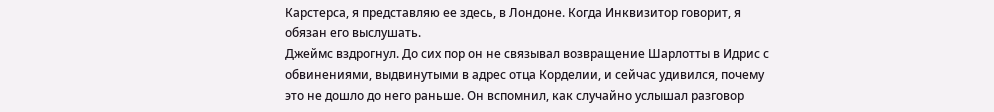Карстерса, я представляю ее здесь, в Лондоне. Когда Инквизитор говорит, я обязан его выслушать.
Джеймс вздрогнул. До сих пор он не связывал возвращение Шарлотты в Идрис с обвинениями, выдвинутыми в адрес отца Корделии, и сейчас удивился, почему это не дошло до него раньше. Он вспомнил, как случайно услышал разговор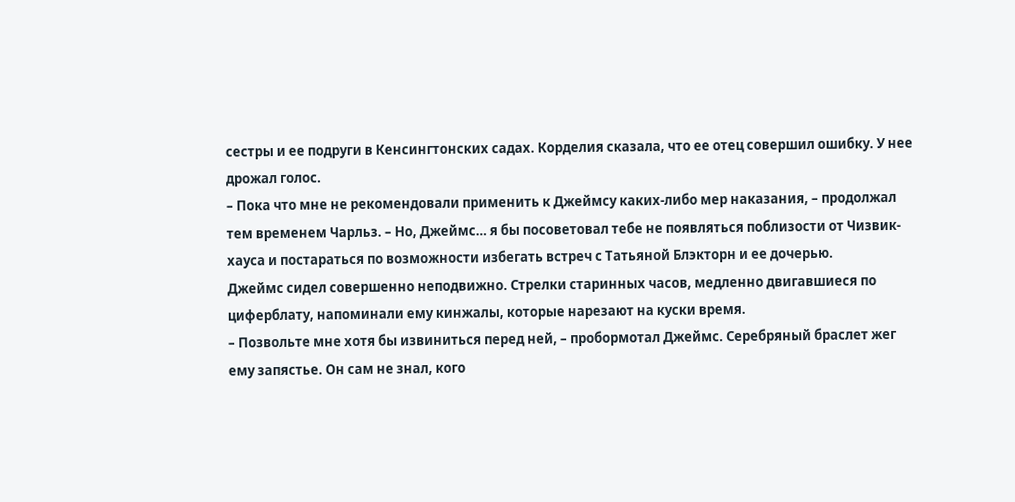сестры и ее подруги в Кенсингтонских садах. Корделия сказала, что ее отец совершил ошибку. У нее дрожал голос.
– Пока что мне не рекомендовали применить к Джеймсу каких-либо мер наказания, – продолжал тем временем Чарльз. – Но, Джеймс… я бы посоветовал тебе не появляться поблизости от Чизвик-хауса и постараться по возможности избегать встреч с Татьяной Блэкторн и ее дочерью.
Джеймс сидел совершенно неподвижно. Стрелки старинных часов, медленно двигавшиеся по циферблату, напоминали ему кинжалы, которые нарезают на куски время.
– Позвольте мне хотя бы извиниться перед ней, – пробормотал Джеймс. Серебряный браслет жег ему запястье. Он сам не знал, кого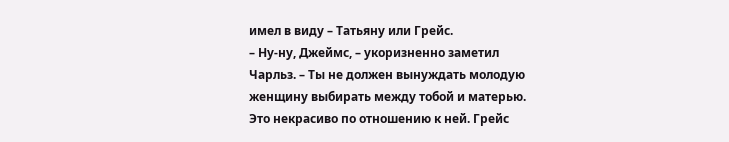имел в виду – Татьяну или Грейс.
– Ну-ну, Джеймс, – укоризненно заметил Чарльз. – Ты не должен вынуждать молодую женщину выбирать между тобой и матерью. Это некрасиво по отношению к ней. Грейс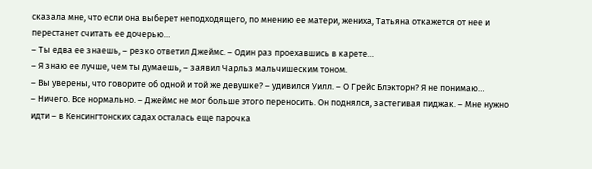сказала мне, что если она выберет неподходящего, по мнению ее матери, жениха, Татьяна откажется от нее и перестанет считать ее дочерью…
– Ты едва ее знаешь, – резко ответил Джеймс. – Один раз проехавшись в карете…
– Я знаю ее лучше, чем ты думаешь, – заявил Чарльз мальчишеским тоном.
– Вы уверены, что говорите об одной и той же девушке? – удивился Уилл. – О Грейс Блэкторн? Я не понимаю…
– Ничего. Все нормально. – Джеймс не мог больше этого переносить. Он поднялся, застегивая пиджак. – Мне нужно идти – в Кенсингтонских садах осталась еще парочка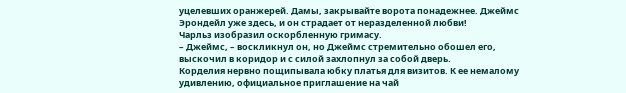уцелевших оранжерей. Дамы, закрывайте ворота понадежнее. Джеймс Эрондейл уже здесь, и он страдает от неразделенной любви!
Чарльз изобразил оскорбленную гримасу.
– Джеймс, – воскликнул он, но Джеймс стремительно обошел его, выскочил в коридор и с силой захлопнул за собой дверь.
Корделия нервно пощипывала юбку платья для визитов. К ее немалому удивлению, официальное приглашение на чай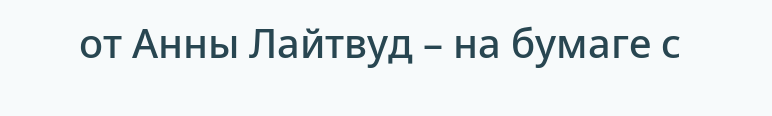от Анны Лайтвуд – на бумаге с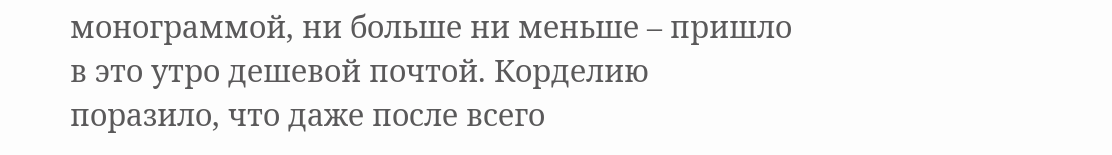монограммой, ни больше ни меньше – пришло в это утро дешевой почтой. Корделию поразило, что даже после всего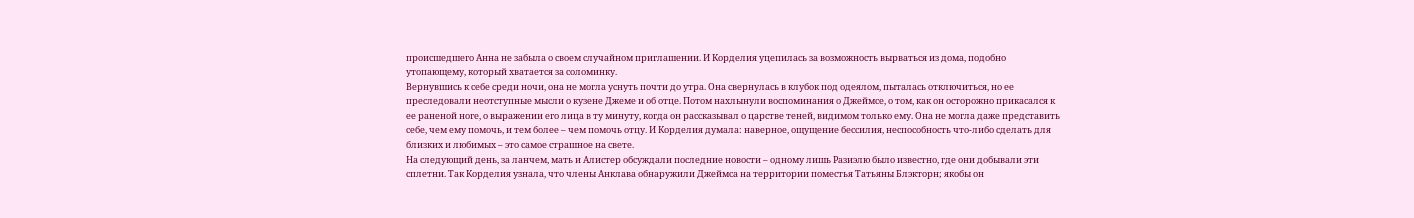происшедшего Анна не забыла о своем случайном приглашении. И Корделия уцепилась за возможность вырваться из дома, подобно утопающему, который хватается за соломинку.
Вернувшись к себе среди ночи, она не могла уснуть почти до утра. Она свернулась в клубок под одеялом, пыталась отключиться, но ее преследовали неотступные мысли о кузене Джеме и об отце. Потом нахлынули воспоминания о Джеймсе, о том, как он осторожно прикасался к ее раненой ноге, о выражении его лица в ту минуту, когда он рассказывал о царстве теней, видимом только ему. Она не могла даже представить себе, чем ему помочь, и тем более – чем помочь отцу. И Корделия думала: наверное, ощущение бессилия, неспособность что-либо сделать для близких и любимых – это самое страшное на свете.
На следующий день, за ланчем, мать и Алистер обсуждали последние новости – одному лишь Разиэлю было известно, где они добывали эти сплетни. Так Корделия узнала, что члены Анклава обнаружили Джеймса на территории поместья Татьяны Блэкторн; якобы он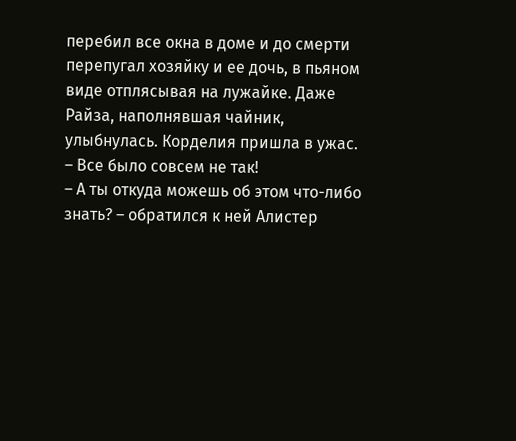перебил все окна в доме и до смерти перепугал хозяйку и ее дочь, в пьяном виде отплясывая на лужайке. Даже Райза, наполнявшая чайник, улыбнулась. Корделия пришла в ужас.
– Все было совсем не так!
– А ты откуда можешь об этом что-либо знать? – обратился к ней Алистер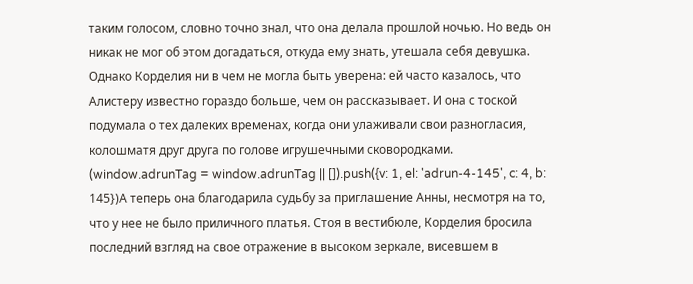таким голосом, словно точно знал, что она делала прошлой ночью. Но ведь он никак не мог об этом догадаться, откуда ему знать, утешала себя девушка. Однако Корделия ни в чем не могла быть уверена: ей часто казалось, что Алистеру известно гораздо больше, чем он рассказывает. И она с тоской подумала о тех далеких временах, когда они улаживали свои разногласия, колошматя друг друга по голове игрушечными сковородками.
(window.adrunTag = window.adrunTag || []).push({v: 1, el: 'adrun-4-145', c: 4, b: 145})А теперь она благодарила судьбу за приглашение Анны, несмотря на то, что у нее не было приличного платья. Стоя в вестибюле, Корделия бросила последний взгляд на свое отражение в высоком зеркале, висевшем в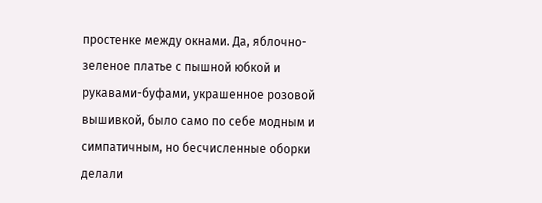простенке между окнами. Да, яблочно-зеленое платье с пышной юбкой и рукавами-буфами, украшенное розовой вышивкой, было само по себе модным и симпатичным, но бесчисленные оборки делали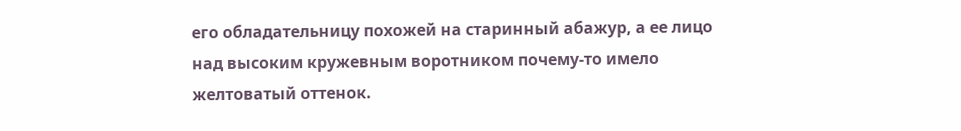его обладательницу похожей на старинный абажур, а ее лицо над высоким кружевным воротником почему-то имело желтоватый оттенок.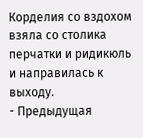Корделия со вздохом взяла со столика перчатки и ридикюль и направилась к выходу.
- Предыдущая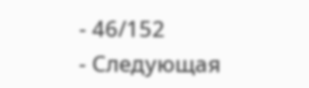- 46/152
- Следующая